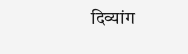दिव्यांग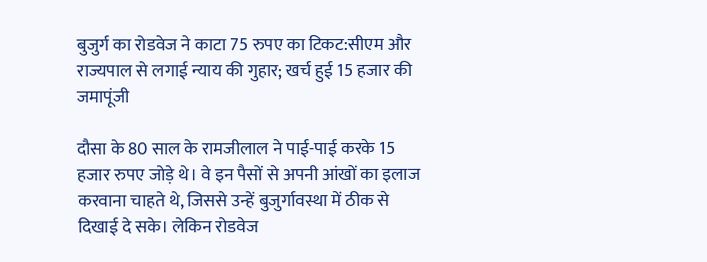बुजुर्ग का रोडवेज ने काटा 75 रुपए का टिकट:सीएम और राज्यपाल से लगाई न्याय की गुहार; खर्च हुई 15 हजार की जमापूंजी

दौसा के 80 साल के रामजीलाल ने पाई-पाई करके 15 हजार रुपए जोड़े थे। वे इन पैसों से अपनी आंखों का इलाज करवाना चाहते थे, जिससे उन्हें बुजुर्गावस्था में ठीक से दिखाई दे सके। लेकिन रोडवेज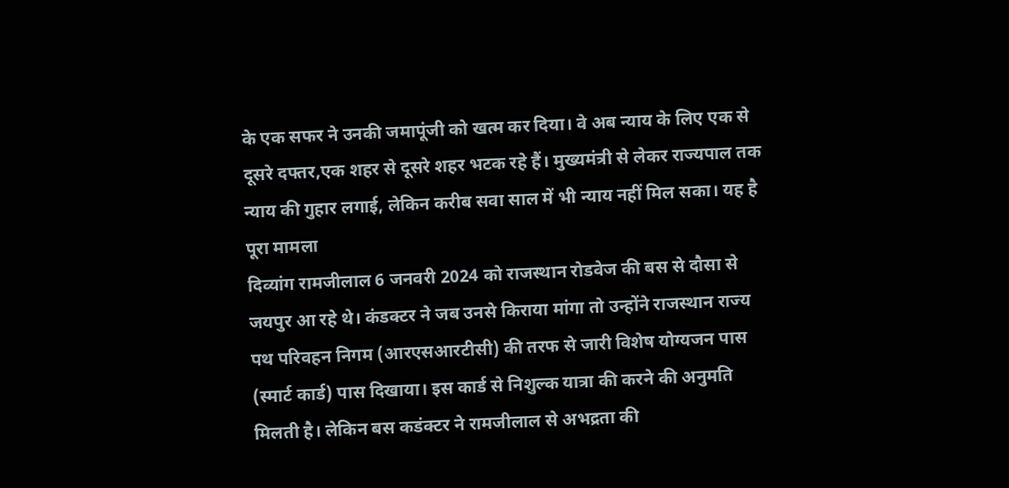के एक सफर ने उनकी जमापूंजी को खत्म कर दिया। वे अब न्याय के लिए एक से दूसरे दफ्तर,एक शहर से दूसरे शहर भटक रहे हैं। मुख्यमंत्री से लेकर राज्यपाल तक न्याय की गुहार लगाई, लेकिन करीब सवा साल में भी न्याय नहीं मिल सका। यह है पूरा मामला
दिव्यांग रामजीलाल 6 जनवरी 2024 को राजस्थान रोडवेज की बस से दौसा से जयपुर आ रहे थे। कंडक्टर ने जब उनसे किराया मांगा तो उन्होंने राजस्थान राज्य पथ परिवहन निगम (आरएसआरटीसी) की तरफ से जारी विशेष योग्यजन पास (स्मार्ट कार्ड) पास दिखाया। इस कार्ड से निशुल्क यात्रा की करने की अनुमति मिलती है। लेकिन बस कडंक्टर ने रामजीलाल से अभद्रता की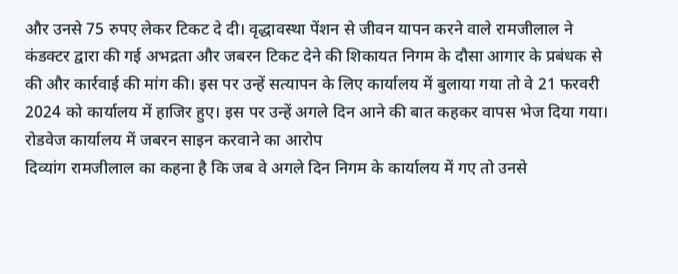और उनसे 75 रुपए लेकर टिकट दे दी। वृद्धावस्था पेंशन से जीवन यापन करने वाले रामजीलाल ने कंडक्टर द्वारा की गई अभद्रता और जबरन टिकट देने की शिकायत निगम के दौसा आगार के प्रबंधक से की और कार्रवाई की मांग की। इस पर उन्हें सत्यापन के लिए कार्यालय में बुलाया गया तो वे 21 फरवरी 2024 को कार्यालय में हाजिर हुए। इस पर उन्हें अगले दिन आने की बात कहकर वापस भेज दिया गया। रोडवेज कार्यालय में जबरन साइन करवाने का आरोप
दिव्यांग रामजीलाल का कहना है कि जब वे अगले दिन निगम के कार्यालय में गए तो उनसे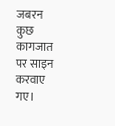जबरन कुछ कागजात पर साइन करवाए गए।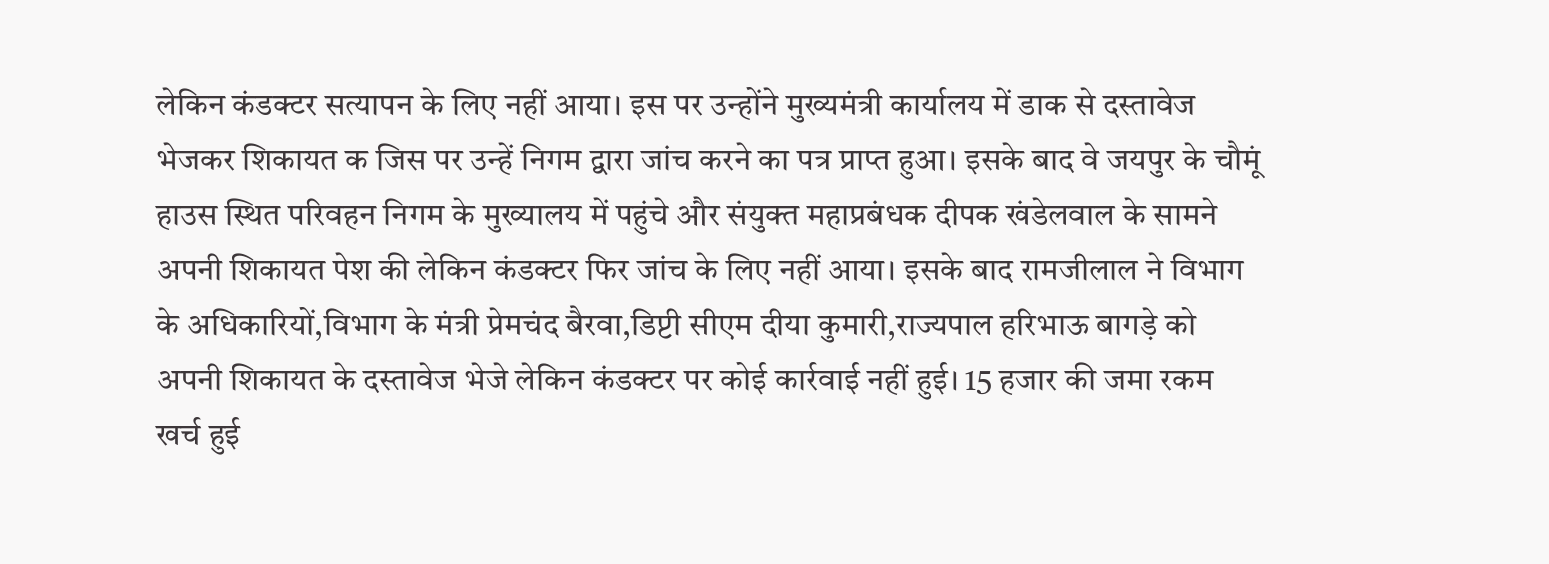लेकिन कंडक्टर सत्यापन के लिए नहीं आया। इस पर उन्होंने मुख्यमंत्री कार्यालय में डाक से दस्तावेज भेजकर शिकायत क जिस पर उन्हें निगम द्वारा जांच करने का पत्र प्राप्त हुआ। इसके बाद वे जयपुर के चौमूं हाउस स्थित परिवहन निगम के मुख्यालय में पहुंचे और संयुक्त महाप्रबंधक दीपक खंडेलवाल के सामने अपनी शिकायत पेश की लेकिन कंडक्टर फिर जांच के लिए नहीं आया। इसके बाद रामजीलाल ने विभाग के अधिकारियों,विभाग के मंत्री प्रेमचंद बैरवा,डिप्टी सीएम दीया कुमारी,राज्यपाल हरिभाऊ बागड़े को अपनी शिकायत के दस्तावेज भेजे लेकिन कंडक्टर पर कोई कार्रवाई नहीं हुई। 15 हजार की जमा रकम खर्च हुई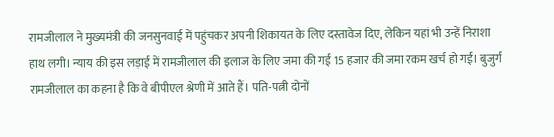रामजीलाल ने मुख्यमंत्री की जनसुनवाई में पहुंचकर अपनी शिकायत के लिए दस्तावेज दिए, लेकिन यहां भी उन्हें निराशा हाथ लगी। न्याय की इस लड़ाई में रामजीलाल की इलाज के लिए जमा की गई 15 हजार की जमा रकम खर्च हो गई। बुजुर्ग रामजीलाल का कहना है कि वे बीपीएल श्रेणी में आते हैं। पति-पत्नी दोनों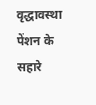वृद्धावस्था पेंशन के सहारे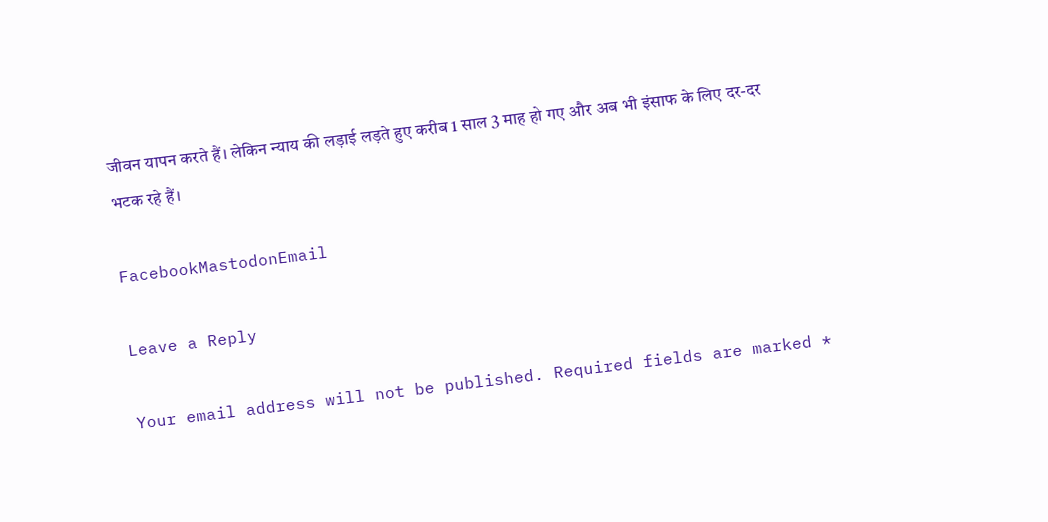जीवन यापन करते हैं। लेकिन न्याय की लड़ाई लड़ते हुए करीब 1 साल 3 माह हो गए और अब भी इंसाफ के लिए दर-दर भटक रहे हैं।

FacebookMastodonEmail

Leave a Reply

Your email address will not be published. Required fields are marked *